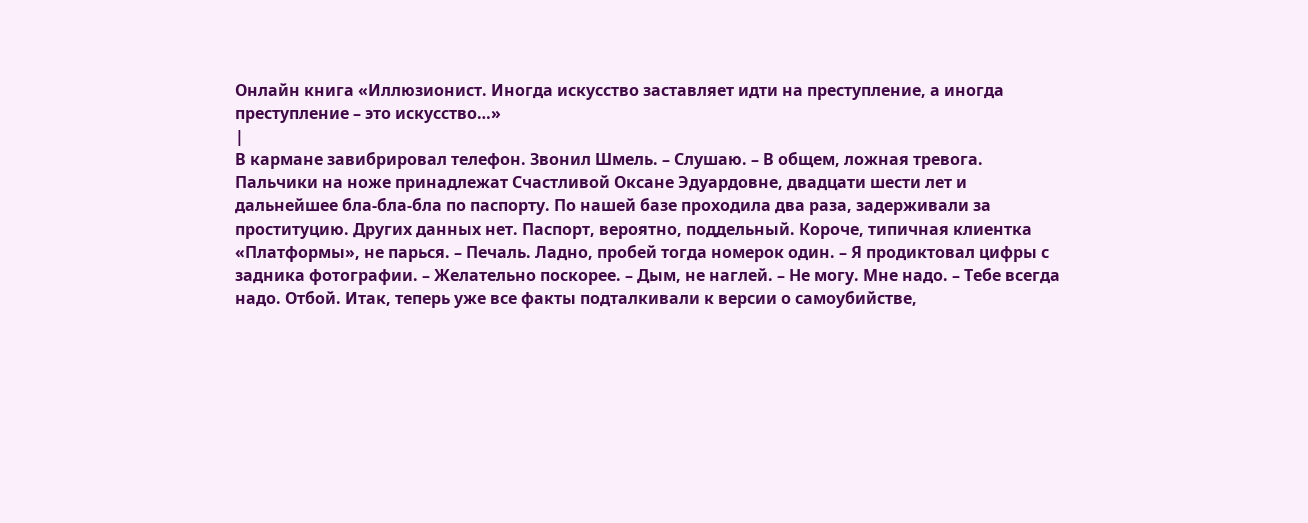Онлайн книга «Иллюзионист. Иногда искусство заставляет идти на преступление, а иногда преступление – это искусство…»
|
В кармане завибрировал телефон. Звонил Шмель. – Слушаю. – В общем, ложная тревога. Пальчики на ноже принадлежат Счастливой Оксане Эдуардовне, двадцати шести лет и дальнейшее бла-бла-бла по паспорту. По нашей базе проходила два раза, задерживали за проституцию. Других данных нет. Паспорт, вероятно, поддельный. Короче, типичная клиентка «Платформы», не парься. – Печаль. Ладно, пробей тогда номерок один. – Я продиктовал цифры с задника фотографии. – Желательно поскорее. – Дым, не наглей. – Не могу. Мне надо. – Тебе всегда надо. Отбой. Итак, теперь уже все факты подталкивали к версии о самоубийстве,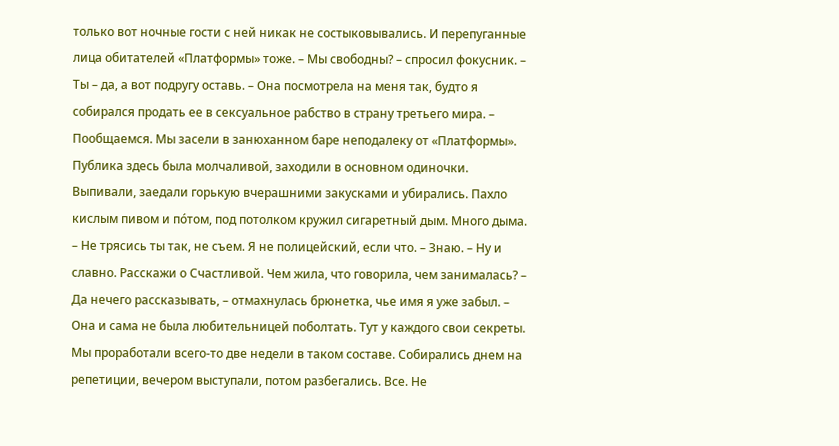только вот ночные гости с ней никак не состыковывались. И перепуганные лица обитателей «Платформы» тоже. – Мы свободны? – спросил фокусник. – Ты – да, а вот подругу оставь. – Она посмотрела на меня так, будто я собирался продать ее в сексуальное рабство в страну третьего мира. – Пообщаемся. Мы засели в занюханном баре неподалеку от «Платформы». Публика здесь была молчаливой, заходили в основном одиночки. Выпивали, заедали горькую вчерашними закусками и убирались. Пахло кислым пивом и пóтом, под потолком кружил сигаретный дым. Много дыма. – Не трясись ты так, не съем. Я не полицейский, если что. – Знаю. – Ну и славно. Расскажи о Счастливой. Чем жила, что говорила, чем занималась? – Да нечего рассказывать, – отмахнулась брюнетка, чье имя я уже забыл. – Она и сама не была любительницей поболтать. Тут у каждого свои секреты. Мы проработали всего-то две недели в таком составе. Собирались днем на репетиции, вечером выступали, потом разбегались. Все. Не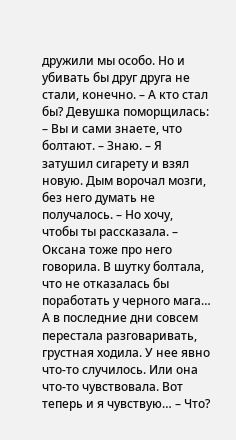дружили мы особо. Но и убивать бы друг друга не стали, конечно. – А кто стал бы? Девушка поморщилась: – Вы и сами знаете, что болтают. – Знаю. – Я затушил сигарету и взял новую. Дым ворочал мозги, без него думать не получалось. – Но хочу, чтобы ты рассказала. – Оксана тоже про него говорила. В шутку болтала, что не отказалась бы поработать у черного мага… А в последние дни совсем перестала разговаривать, грустная ходила. У нее явно что-то случилось. Или она что-то чувствовала. Вот теперь и я чувствую… – Что?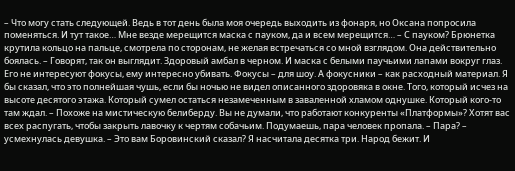– Что могу стать следующей. Ведь в тот день была моя очередь выходить из фонаря, но Оксана попросила поменяться. И тут такое… Мне везде мерещится маска с пауком, да и всем мерещится… – С пауком? Брюнетка крутила кольцо на пальце, смотрела по сторонам, не желая встречаться со мной взглядом. Она действительно боялась. – Говорят, так он выглядит. Здоровый амбал в черном. И маска с белыми паучьими лапами вокруг глаз. Его не интересуют фокусы, ему интересно убивать. Фокусы – для шоу. А фокусники – как расходный материал. Я бы сказал, что это полнейшая чушь, если бы ночью не видел описанного здоровяка в окне. Того, который исчез на высоте десятого этажа. Который сумел остаться незамеченным в заваленной хламом однушке. Который кого-то там ждал. – Похоже на мистическую белиберду. Вы не думали, что работают конкуренты «Платформы»? Хотят вас всех распугать, чтобы закрыть лавочку к чертям собачьим. Подумаешь, пара человек пропала. – Пара? – усмехнулась девушка. – Это вам Боровинский сказал? Я насчитала десятка три. Народ бежит. И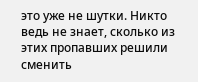это уже не шутки. Никто ведь не знает, сколько из этих пропавших решили сменить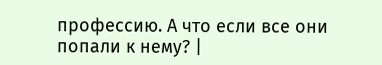профессию. А что если все они попали к нему? |